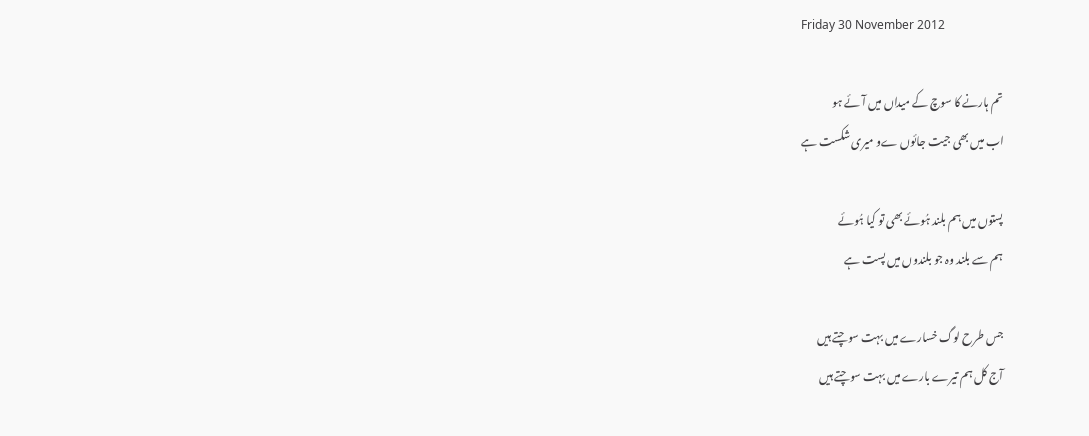Friday 30 November 2012

تم ہارنے کا سوچ کے میداں میں آئے ہو
اب میں بھی جیت جائوں ےو میری شکست ہے

پستوں میں ہم بلند ہُوئے بھی تو کیا ہُوئے
ہم سے بلند وہ جو بلندوں میں پست ہے

جس طرح لوگ خسارے میں بہت سوچتے ہیں
آج کل ہم تیرے بارے میں بہت سوچتے ہیں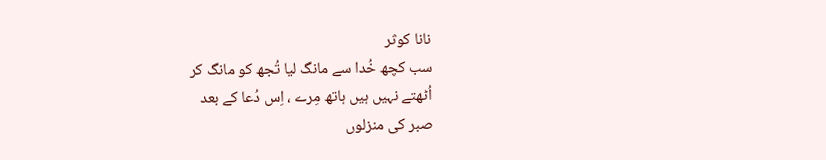نانا کوثر
سب کچھ خُدا سے مانگ لیا تُجھ کو مانگ کر
اُٹھتے نہیں ہیں ہاتھ مِرے ، اِس دُعا کے بعد
صبر کی منزلوں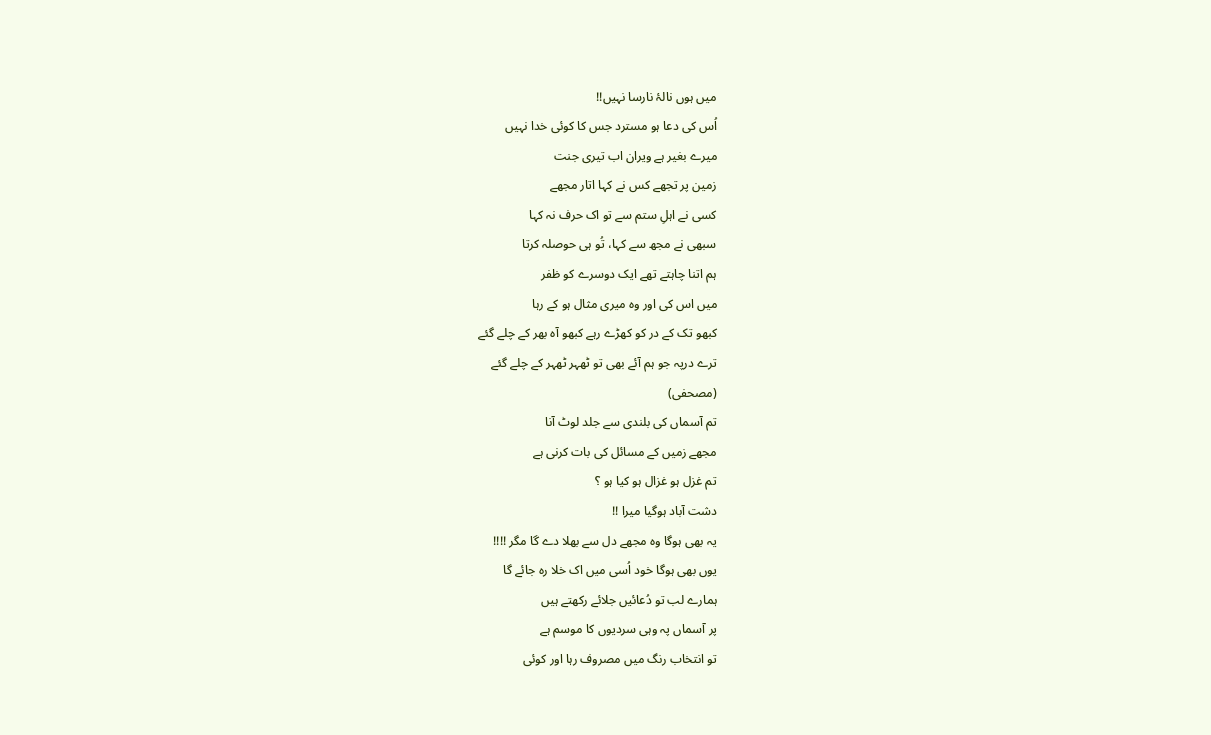میں ہوں نالۂ نارسا نہیں!!
اُس کی دعا ہو مسترد جس کا کوئی خدا نہیں
میرے بغیر ہے ویران اب تیری جنت
زمین پر تجھے کس نے کہا اتار مجھے
کسی نے اہلِ ستم سے تو اک حرف نہ کہا
سبھی نے مجھ سے کہا، تُو ہی حوصلہ کرتا
ہم اتنا چاہتے تھے ایک دوسرے کو ظفر
میں اس کی اور وہ میری مثال ہو کے رہا
کبھو تک کے در کو کھڑے رہے کبھو آہ بھر کے چلے گئے
ترے درپہ جو ہم آئے بھی تو ٹھہر ٹھہر کے چلے گئے
(مصحفی)
تم آسماں کی بلندی سے جلد لوٹ آنا
مجھے زمیں کے مسائل کی بات کرنی ہے
تم غزل ہو غزال ہو کیا ہو ؟
دشت آباد ہوگیا میرا !!
یہ بھی ہوگا وہ مجھے دل سے بھلا دے گا مگر !!!!
یوں بھی ہوگا خود اُسی میں اک خلا رہ جائے گا
ہمارے لب تو دُعائیں جلائے رکھتے ہیں
پر آسماں پہ وہی سردیوں کا موسم ہے
تو انتخاب رنگ میں مصروف رہا اور کوئی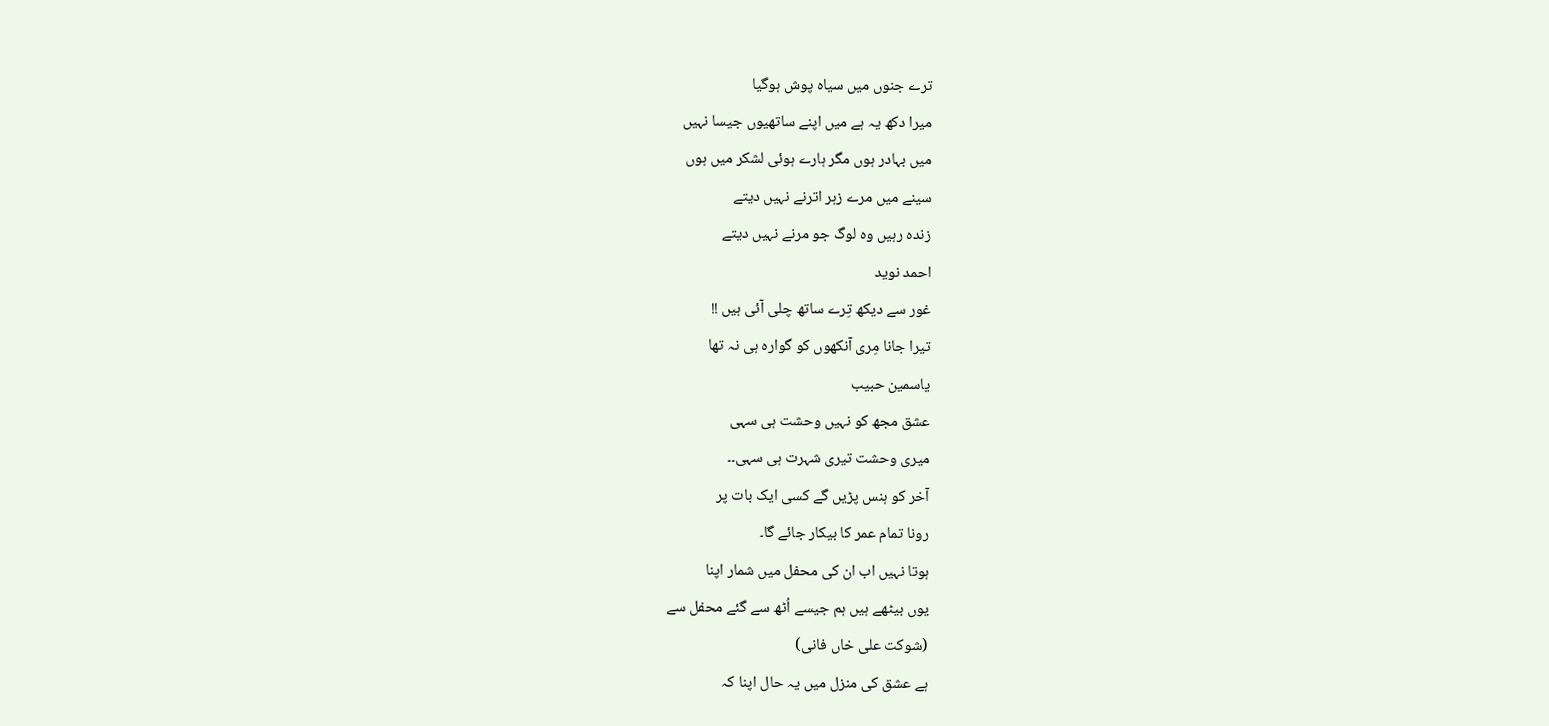ترے جنوں میں سیاہ پوش ہوگیا
میرا دکھ یہ ہے میں اپنے ساتھیوں جیسا نہیں
میں بہادر ہوں مگر ہارے ہوئی لشکر میں ہوں
سینے میں مرے زہر اترنے نہیں دیتے
زندہ رہیں وہ لوگ جو مرنے نہیں دیتے
احمد نوید
غور سے دیکھ تِرے ساتھ چلی آئی ہیں !!
تیرا جانا مِری آنکھوں کو گوارہ ہی نہ تھا
یاسمین حبیب
عشق مجھ کو نہیں وحشت ہی سہی
میری وحشت تیری شہرت ہی سہی۔۔
آخر کو ہنس پڑیں گے کسی ایک بات پر
رونا تمام عمر کا بیکار جائے گا۔
ہوتا نہیں اب ان کی محفل میں شمار اپنا
یوں بیٹھے ہیں ہم جیسے اُٹھ سے گئے محفل سے
(شوکت علی خاں فانی)
ہے عشق کی منزل میں یہ حال اپنا کہ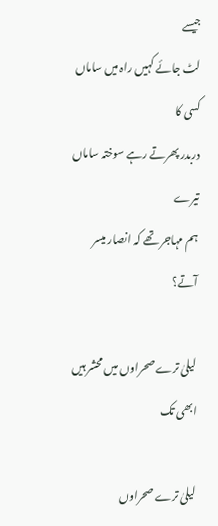جیسے
لٹ جائے کہیں راہ میں ساماں کسی کا
دربدر پھرتے رہے سوختہ ساماں تیرے
ہم مہاجر تھے کہ انصار میسر آتے؟

لیلیٰ ترے صحراوں میں محشر ہیں ابھی تک

لیلیٰ ترے صحراوں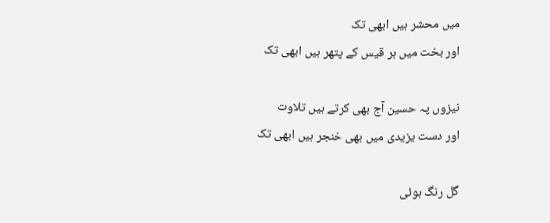میں محشر ہیں ابھی تک
اور بخت میں ہر قیس کے پتھر ہیں ابھی تک

نیزوں پہ حسین آج بھی کرتے ہیں تلاوت
اور دست یزیدی میں بھی خنجر ہیں ابھی تک

گل رنگ ہوئی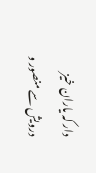دار کہ یاران خیز
درویش سے منصور و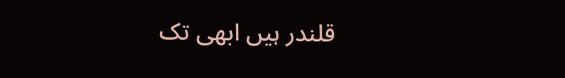قلندر ہیں ابھی تک